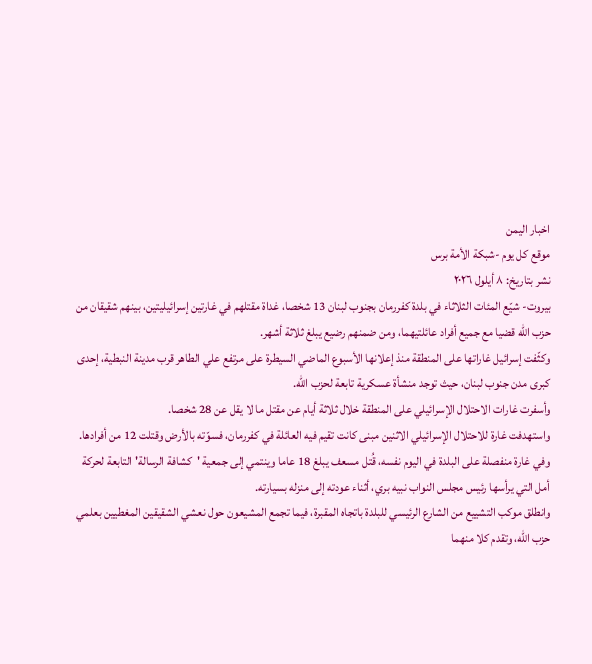اخبار اليمن
موقع كل يوم -شبكة الأمة برس
نشر بتاريخ: ٨ أيلول ٢٠٢٦
بيروت- شيّع المئات الثلاثاء في بلدة كفررمان بجنوب لبنان 13 شخصا، غداة مقتلهم في غارتين إسرائيليتين، بينهم شقيقان من حزب الله قضيا مع جميع أفراد عائلتيهما، ومن ضمنهم رضيع يبلغ ثلاثة أشهر.
وكثّفت إسرائيل غاراتها على المنطقة منذ إعلانها الأسبوع الماضي السيطرة على مرتفع علي الطاهر قرب مدينة النبطية، إحدى كبرى مدن جنوب لبنان، حيث توجد منشأة عسكرية تابعة لحزب الله.
وأسفرت غارات الاحتلال الإسرائيلي على المنطقة خلال ثلاثة أيام عن مقتل ما لا يقل عن 28 شخصا.
واستهدفت غارة للاحتلال الإسرائيلي الاثنين مبنى كانت تقيم فيه العائلة في كفررمان، فسوّته بالأرض وقتلت 12 من أفرادها.
وفي غارة منفصلة على البلدة في اليوم نفسه، قُتل مسعف يبلغ 18 عاما وينتمي إلى جمعية 'كشافة الرسالة' التابعة لحركة أمل التي يرأسها رئيس مجلس النواب نبيه بري، أثناء عودته إلى منزله بسيارته.
وانطلق موكب التشييع من الشارع الرئيسي للبلدة باتجاه المقبرة، فيما تجمع المشيعون حول نعشي الشقيقين المغطيين بعلمي حزب الله، وتقدم كلا منهما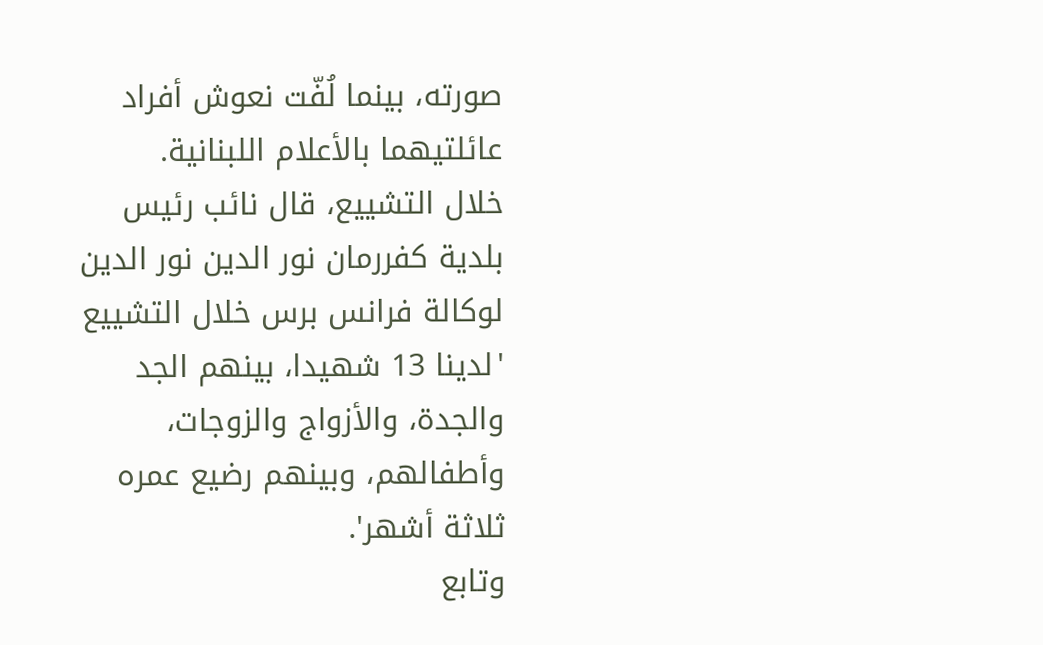صورته، بينما لُفّت نعوش أفراد عائلتيهما بالأعلام اللبنانية.
خلال التشييع، قال نائب رئيس بلدية كفررمان نور الدين نور الدين لوكالة فرانس برس خلال التشييع 'لدينا 13 شهيدا، بينهم الجد والجدة، والأزواج والزوجات، وأطفالهم، وبينهم رضيع عمره ثلاثة أشهر'.
وتابع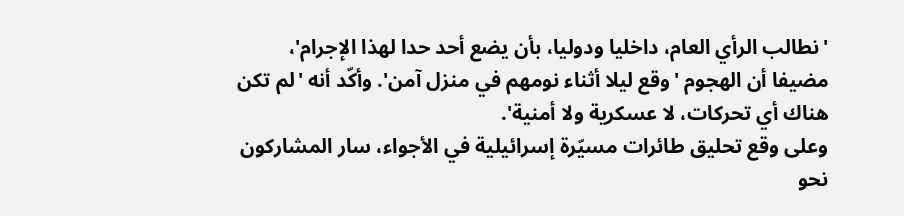'نطالب الرأي العام، داخليا ودوليا، بأن يضع أحد حدا لهذا الإجرام'، مضيفا أن الهجوم 'وقع ليلا أثناء نومهم في منزل آمن'. وأكّد أنه 'لم تكن هناك أي تحركات، لا عسكرية ولا أمنية'.
وعلى وقع تحليق طائرات مسيّرة إسرائيلية في الأجواء، سار المشاركون نحو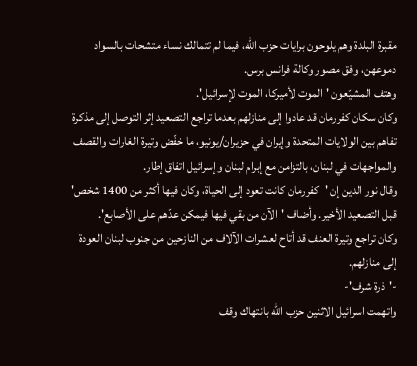مقبرة البلدة وهم يلوحون برايات حزب الله، فيما لم تتمالك نساء متشحات بالسواد دموعهن، وفق مصور وكالة فرانس برس.
وهتف المشيّعون 'الموت لأميركا، الموت لإسرائيل'.
وكان سكان كفررمان قد عادوا إلى منازلهم بعدما تراجع التصعيد إثر التوصل إلى مذكرة تفاهم بين الولايات المتحدة وإيران في حزيران/يونيو، ما خفّض وتيرة الغارات والقصف والمواجهات في لبنان، بالتزامن مع إبرام لبنان وإسرائيل اتفاق إطار.
وقال نور الدين إن 'كفررمان كانت تعود إلى الحياة، وكان فيها أكثر من 1400 شخص' قبل التصعيد الأخير. وأضاف 'الآن من بقي فيها فيمكن عدّهم على الأصابع'.
وكان تراجع وتيرة العنف قد أتاح لعشرات الآلاف من النازحين من جنوب لبنان العودة إلى منازلهم.
-'ذرة شرف'-
واتهمت اسرائيل الاثنين حزب الله بانتهاك وقف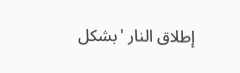إطلاق النار 'بشكل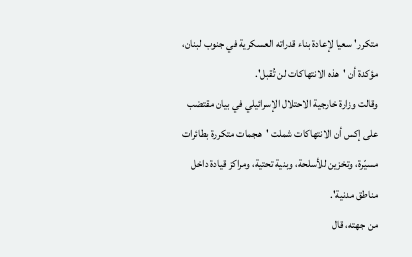متكرر' سعيا لإعادة بناء قدراته العسكرية في جنوب لبنان، مؤكدة أن 'هذه الانتهاكات لن تُقبل'.
وقالت وزارة خارجية الاحتلال الإسرائيلي في بيان مقتضب على إكس أن الانتهاكات شملت 'هجمات متكررة بطائرات مسيّرة، وتخزين للأسلحة، وبنية تحتية، ومراكز قيادة داخل مناطق مدنية'.
من جهته، قال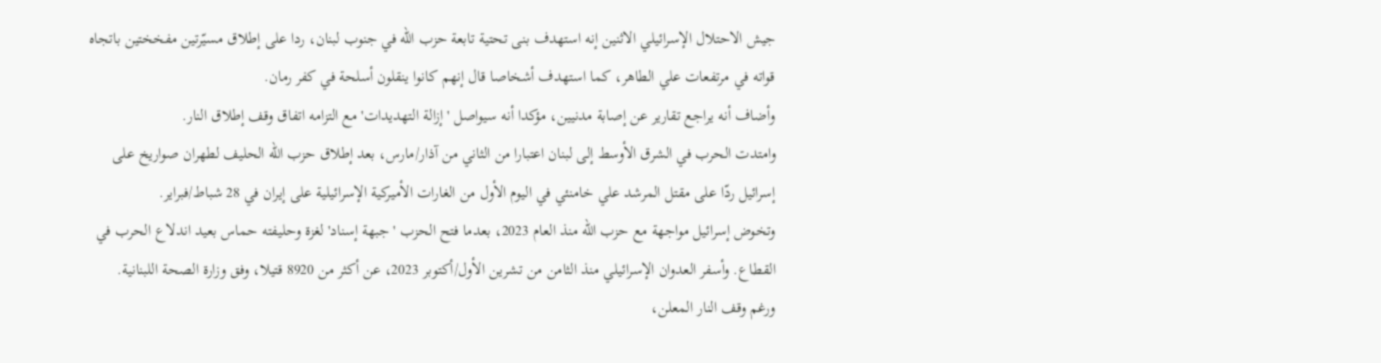جيش الاحتلال الإسرائيلي الاثنين إنه استهدف بنى تحتية تابعة حزب الله في جنوب لبنان، ردا على إطلاق مسيّرتين مفخختين باتجاه قواته في مرتفعات علي الطاهر، كما استهدف أشخاصا قال إنهم كانوا ينقلون أسلحة في كفر رمان.
وأضاف أنه يراجع تقارير عن إصابة مدنيين، مؤكدا أنه سيواصل 'إزالة التهديدات' مع التزامه اتفاق وقف إطلاق النار.
وامتدت الحرب في الشرق الأوسط إلى لبنان اعتبارا من الثاني من آذار/مارس، بعد إطلاق حزب الله الحليف لطهران صواريخ على إسرائيل ردّا على مقتل المرشد علي خامنئي في اليوم الأول من الغارات الأميركية الإسرائيلية على إيران في 28 شباط/فبراير.
وتخوض إسرائيل مواجهة مع حزب الله منذ العام 2023، بعدما فتح الحزب 'جبهة إسناد' لغزة وحليفته حماس بعيد اندلاع الحرب في القطاع. وأسفر العدوان الإسرائيلي منذ الثامن من تشرين الأول/أكتوبر 2023، عن أكثر من 8920 قتيلا، وفق وزارة الصحة اللبنانية.
ورغم وقف النار المعلن،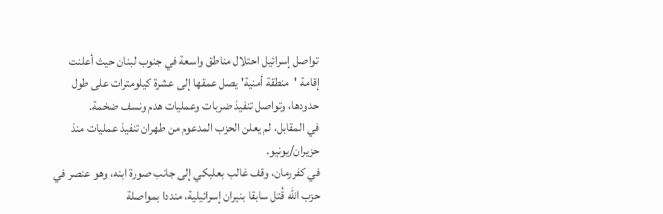تواصل إسرائيل احتلال مناطق واسعة في جنوب لبنان حيث أعلنت إقامة 'منطقة أمنية' يصل عمقها إلى عشرة كيلومترات على طول حدودها، وتواصل تنفيذ ضربات وعمليات هدم ونسف ضخمة.
في المقابل، لم يعلن الحزب المدعوم من طهران تنفيذ عمليات منذ حزيران/يونيو.
في كفررمان، وقف غالب بعلبكي إلى جانب صورة ابنه، وهو عنصر في حزب الله قُتل سابقا بنيران إسرائيلية، منددا بمواصلة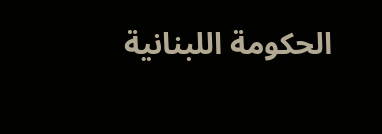الحكومة اللبنانية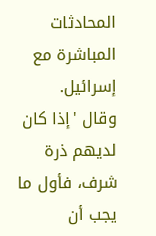المحادثات المباشرة مع إسرائيل.
وقال 'إذا كان لديهم ذرة شرف، فأول ما يجب أن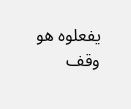يفعلوه هو وقف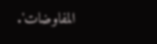المفاوضات'.